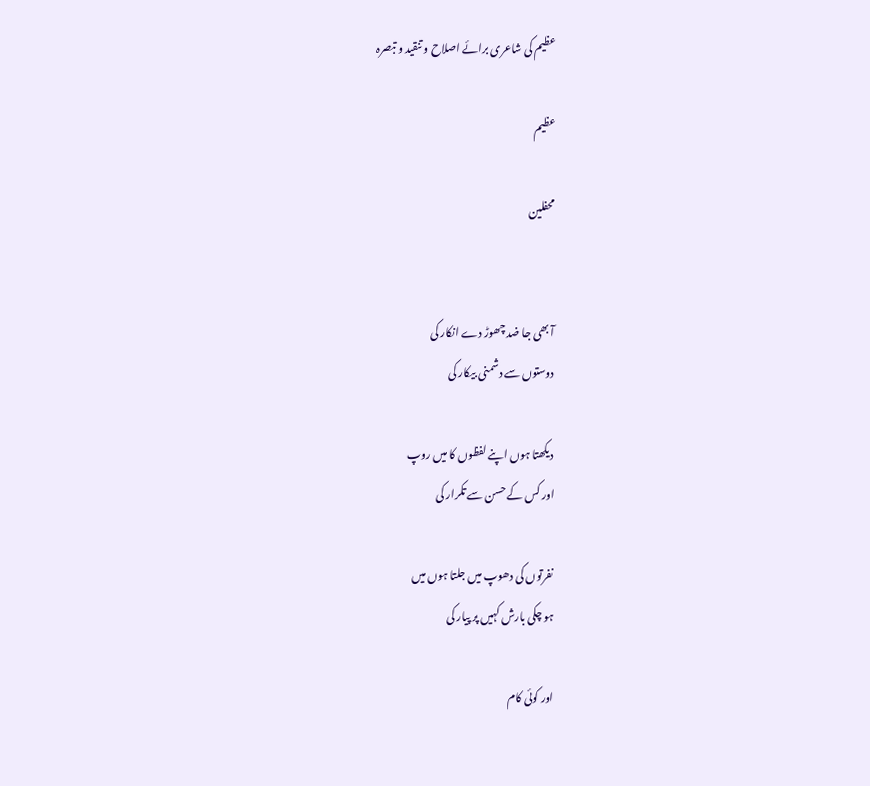عظیم کی شاعری برائے اصلاح و تنقید و تبصرہ

عظیم

محفلین


آ بھی جا ضد چھوڑ دے انکار کی
دوستوں سے دشمنی بیکار کی

دیکھتا ہوں اپنے لفظوں کا میں روپ
اور کس کے حسن سے تکرار کی

نفرتوں کی دھوپ میں جلتا ہوں میں
ہو چکی بارش کہیں پر پیار کی

اور کوئی کام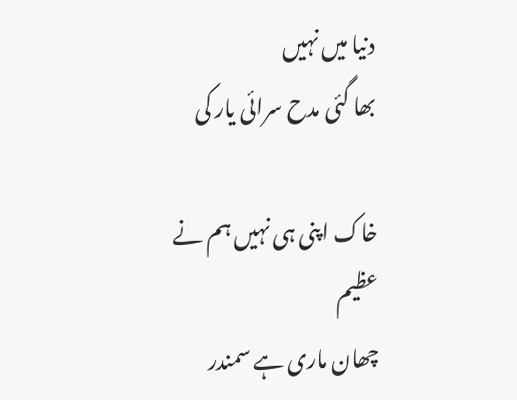دنیا میں نہیں
بھا گئی مدح سرائی یار کی

خاک اپنی ہی نہیں ہم نے عظیم
چھان ماری ہے سمندر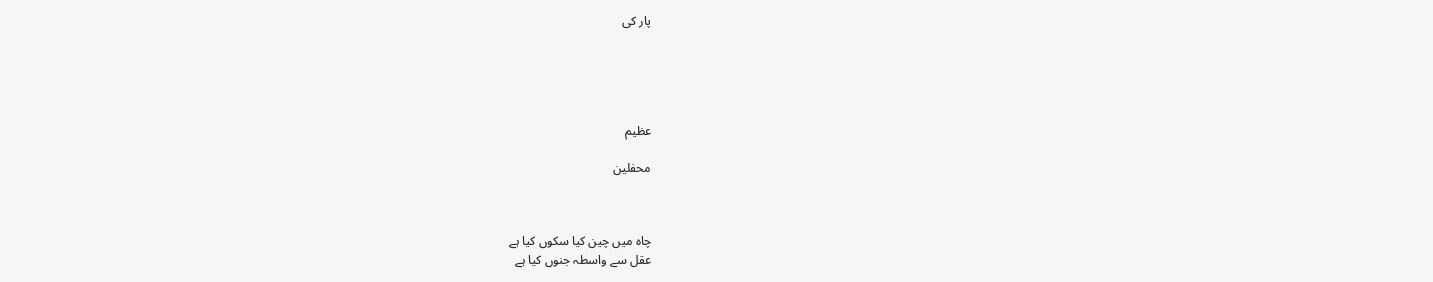پار کی





عظیم

محفلین



چاہ میں چین کیا سکوں کیا ہے
عقل سے واسطہ جنوں کیا ہے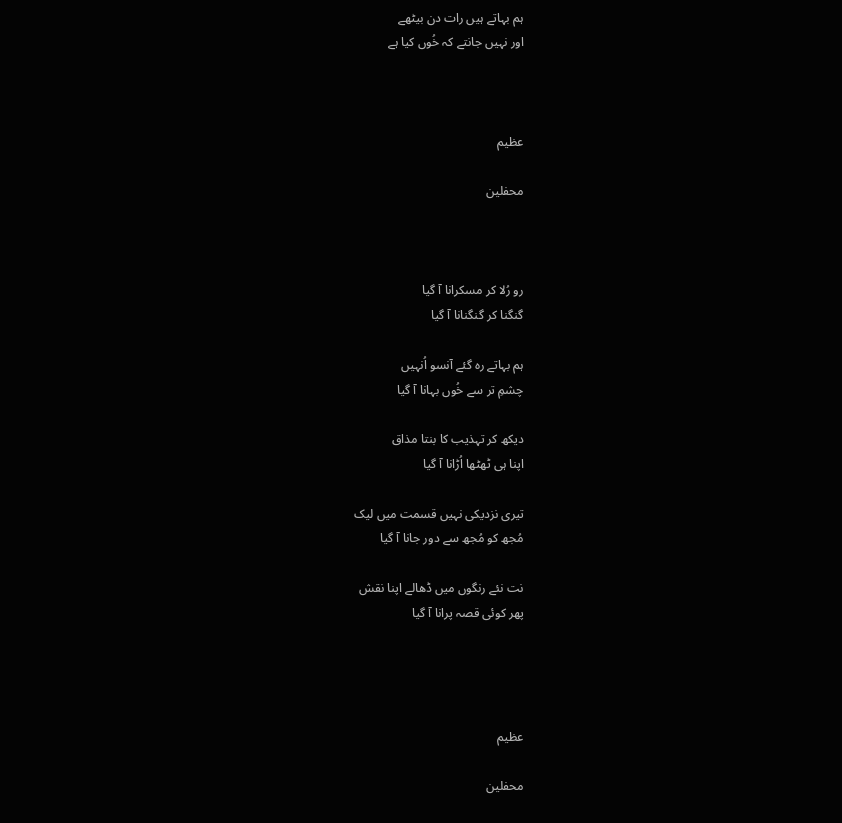ہم بہاتے ہیں رات دن بیٹھے
اور نہیں جانتے کہ خُوں کیا ہے



عظیم

محفلین



رو رُلا کر مسکرانا آ گیا
گنگنا کر گنگنانا آ گیا

ہم بہاتے رہ گئے آنسو اُنہیں
چشمِ تر سے خُوں بہانا آ گیا

دیکھ کر تہذیب کا بنتا مذاق
اپنا ہی ٹھٹھا اُڑانا آ گیا

تیری نزدیکی نہیں قسمت میں لیک
مُجھ کو مُجھ سے دور جانا آ گیا

نت نئے رنگوں میں ڈھالے اپنا نقش
پھر کوئی قصہ پرانا آ گیا




عظیم

محفلین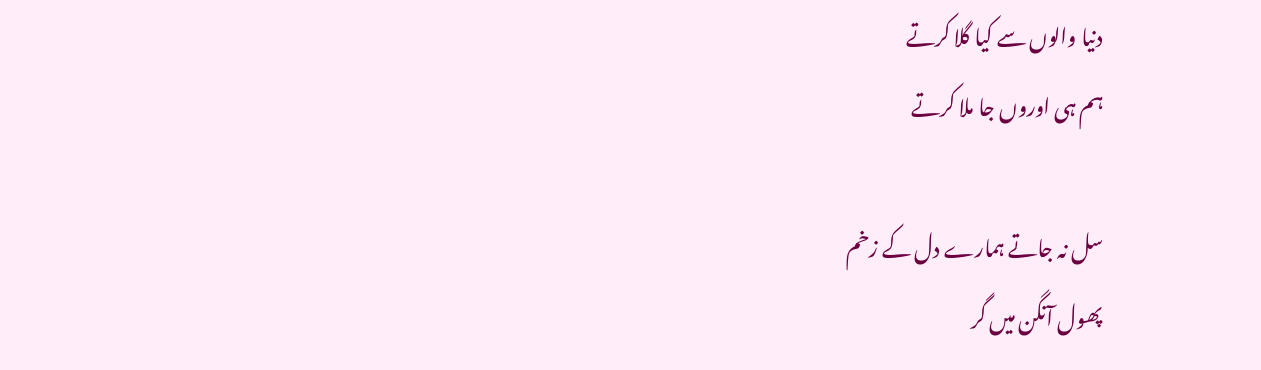دنیا والوں سے کیا گلا کرتے
ہم ہی اوروں جا ملا کرتے

سل نہ جاتے ہمارے دل کے زخم
پھول آنگن میں گر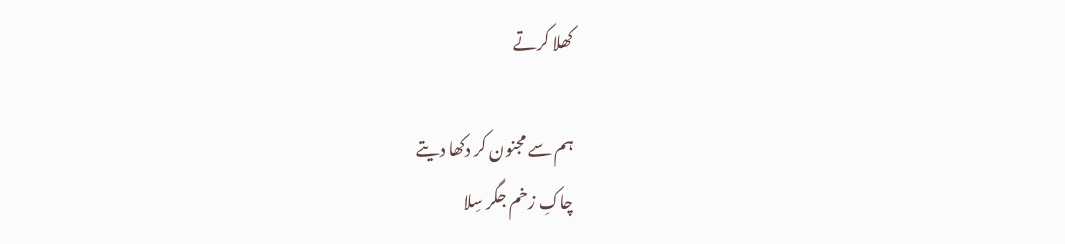کھلا کرتے

ہم سے مجنون کر دکھا دیتے
چاکِ زخم جگر سِلا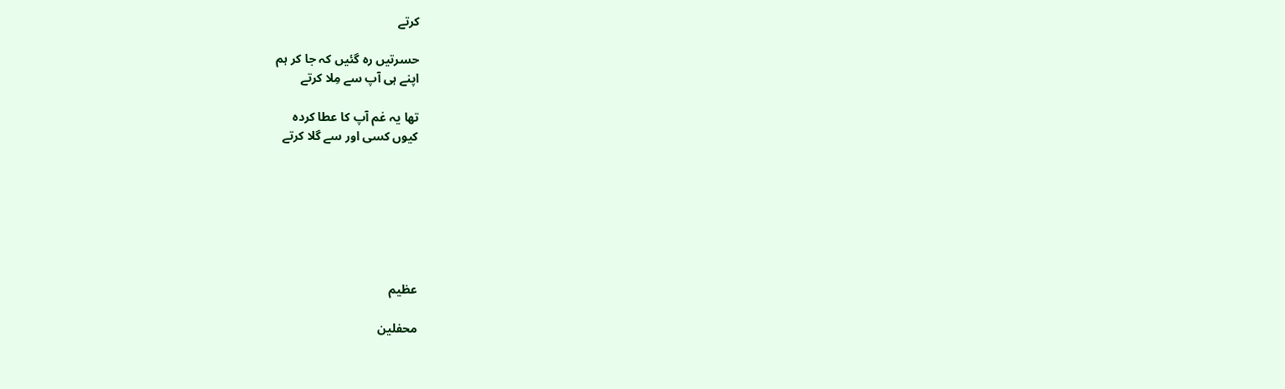کرتے

حسرتیں رہ گئیں کہ جا کر ہم
اپنے ہی آپ سے مِلا کرتے

تھا یہ غم آپ کا عطا کردہ
کیوں کسی اور سے گلا کرتے







عظیم

محفلین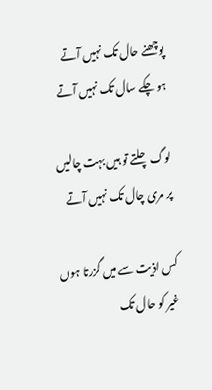پوچھنے حال تک نہیں آتے
ہو چکے سال تک نہیں آتے

لوگ چلتے تو ہیں بہت چالیں
پر مری چال تک نہیں آتے

کس اذیت سے میں گزرتا ہوں
غیر کو حال تک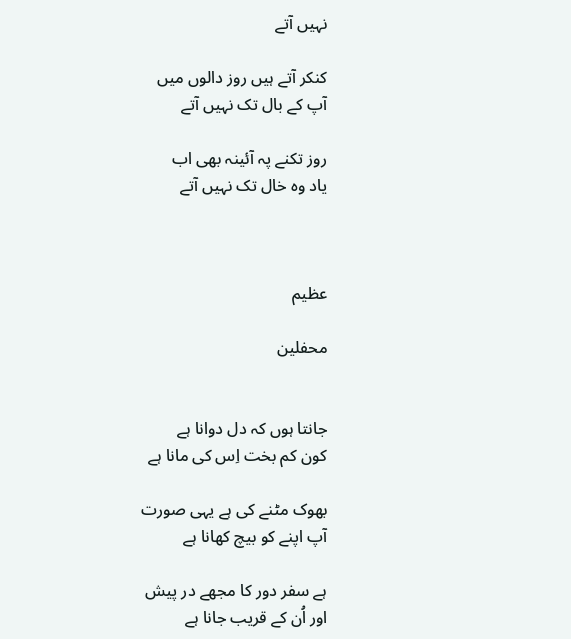نہیں آتے

کنکر آتے ہیں روز دالوں میں
آپ کے بال تک نہیں آتے

روز تکنے پہ آئینہ بھی اب
یاد وہ خال تک نہیں آتے



عظیم

محفلین


جانتا ہوں کہ دل دوانا ہے
کون کم بخت اِس کی مانا ہے

بھوک مٹنے کی ہے یہی صورت
آپ اپنے کو بیچ کھانا ہے

ہے سفر دور کا مجھے در پیش
اور اُن کے قریب جانا ہے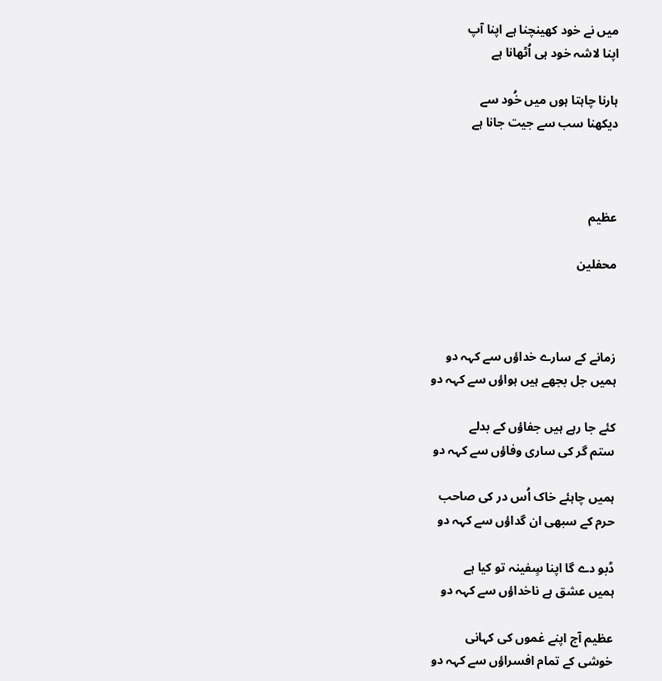میں نے خود کھینچنا ہے اپنا آپ
اپنا لاشہ خود ہی اُٹھانا ہے

ہارنا چاہتا ہوں میں خُود سے
دیکھنا سب سے جیت جانا ہے



عظیم

محفلین



زمانے کے سارے خداؤں سے کہہ دو
ہمیں جل بجھے ہیں ہواؤں سے کہہ دو

کئے جا رہے ہیں جفاؤں کے بدلے
ستم گر کی ساری وفاؤں سے کہہ دو

ہمیں چاہئے خاک اُس در کی صاحب
حرم کے سبھی ان گداؤں سے کہہ دو

ڈبو دے گا اپنا سٍفینہ تو کیا ہے
ہمیں عشق ہے ناخداؤں سے کہہ دو

عظیم آج اپنے غموں کی کہانی
خوشی کے تمام افسراؤں سے کہہ دو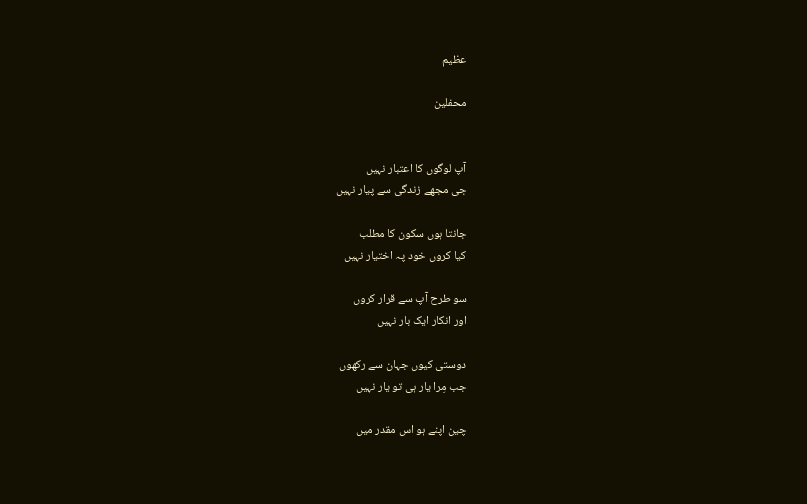عظیم

محفلین


آپ لوگوں کا اعتبار نہیں
جی مجھے زندگی سے پیار نہیں

جانتا ہوں سکون کا مطلب
کیا کروں خود پہ اختیار نہیں

سو طرح آپ سے قرار کروں
اور انکار ایک بار نہیں

دوستی کیوں جہان سے رکھوں
جب مِرا یار ہی تو یار نہیں

چین اپنے ہو اس مقدر میں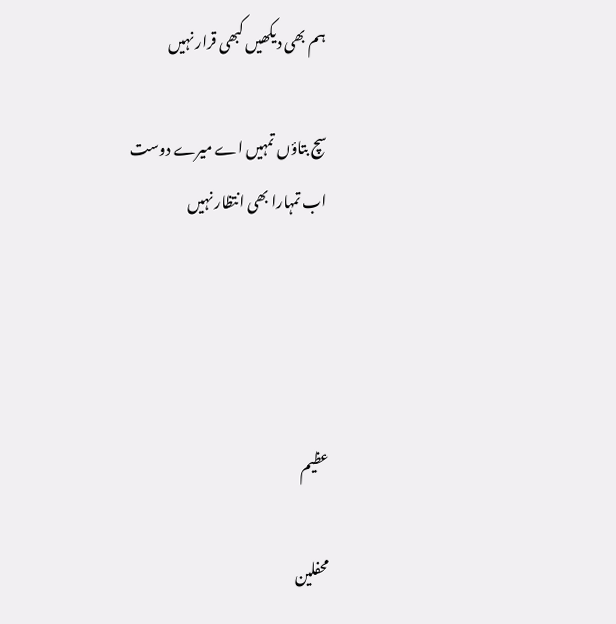ہم بھی دیکھیں کبھی قرار نہیں

سچ بتاؤں تمہیں اے میرے دوست
اب تمہارا بھی انتظار نہیں




عظیم

محفلین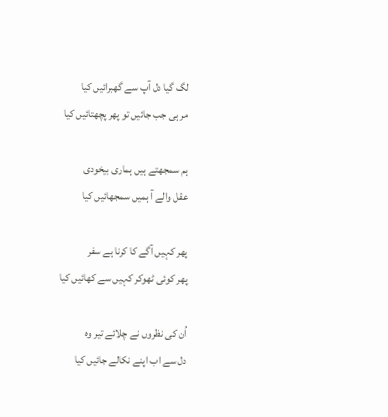لگ گیا دل آپ سے گھبرائیں کیا
مر ہی جب جائیں تو پھر پچھتائیں کیا

ہم سمجھتے ہیں ہماری بیخودی
عقل والے آ ہمیں سمجھائیں کیا

پھر کہیں آگے کا کرنا ہے سفر
پھر کوئی ٹھوکر کہیں سے کھائیں کیا

اُن کی نظروں نے چلائے تیر وہ
دل سے اب اپنے نکالے جائیں کیا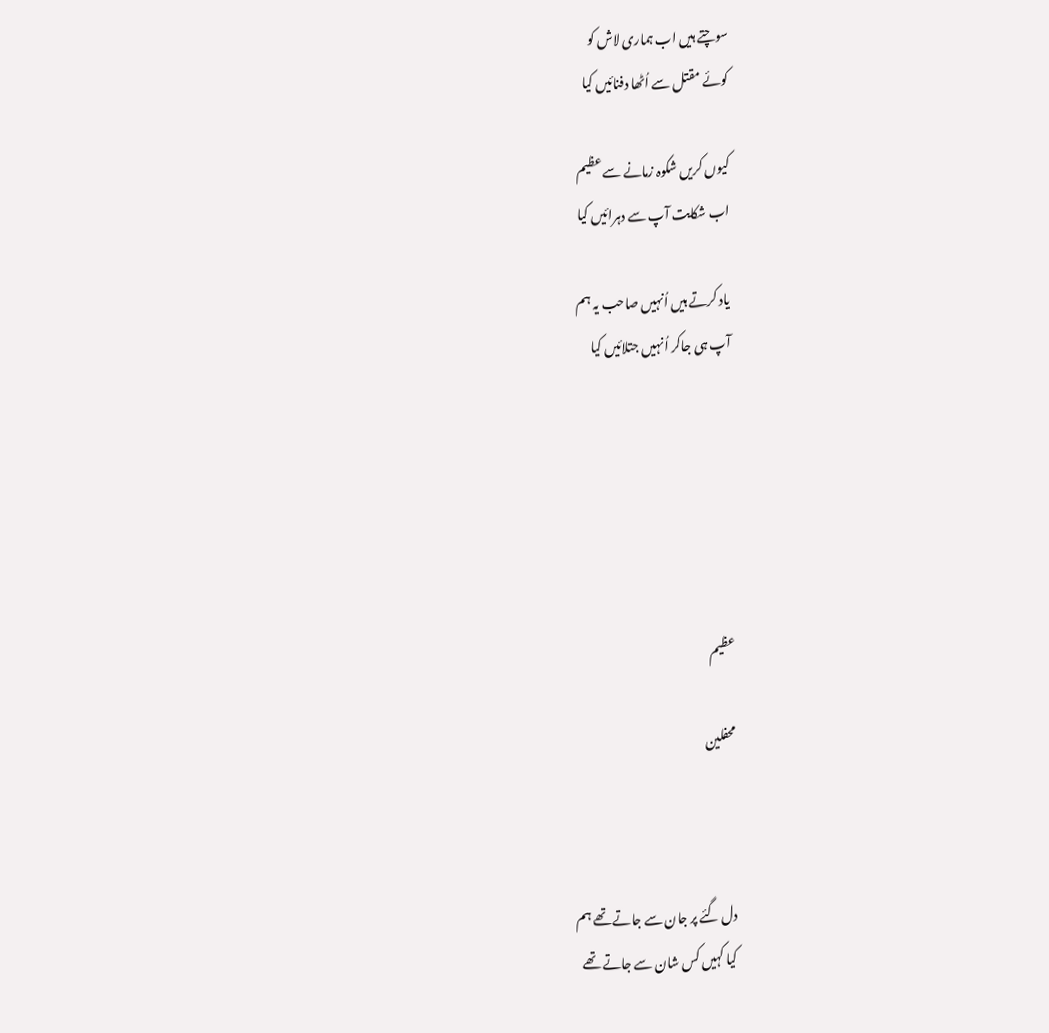سوچتے ہیں اب ہماری لاش کو
کوئے مقتل سے اُٹھا دفنائیں کیا

کیوں کریں شکوہ زمانے سے عظیم
اب شکایت آپ سے دہرائیں کیا

یاد کرتے ہیں اُنہیں صاحب یہ ہم
آپ ہی جاکر اُنہیں جتلائیں کیا






عظیم

محفلین



دل گئے پر جان سے جاتے تھے ہم
کیا کہیں کس شان سے جاتے تھے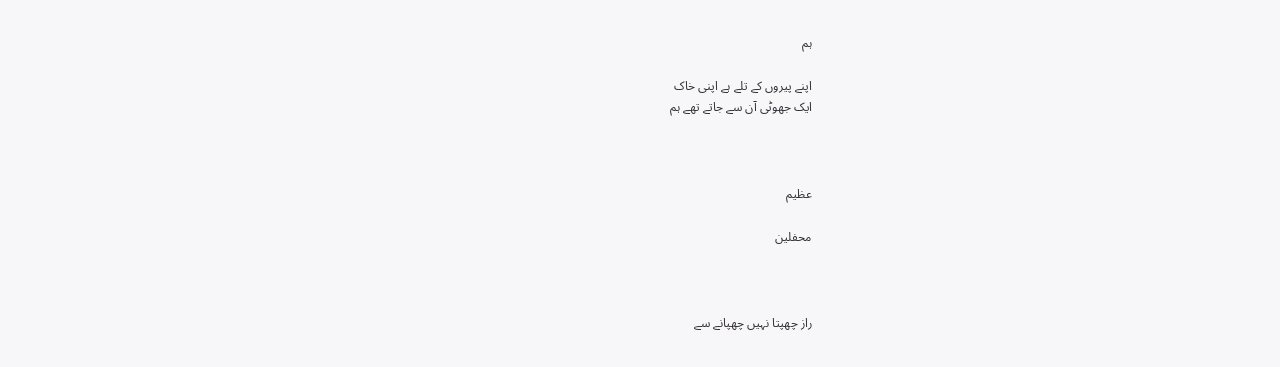ہم

اپنے پیروں کے تلے ہے اپنی خاک
ایک جھوٹی آن سے جاتے تھے ہم



عظیم

محفلین



راز چھپتا نہیں چھپانے سے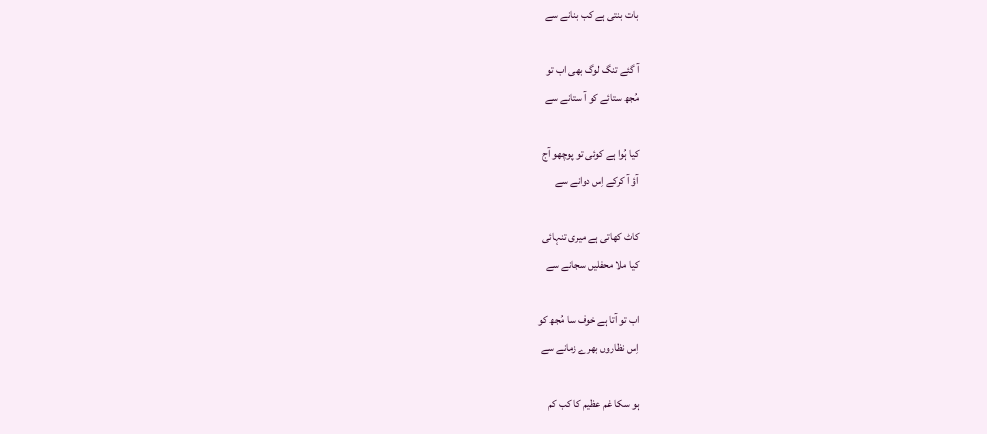بات بنتی ہے کب بنانے سے

آ گئے تنگ لوگ بھی اب تو
مُجھ ستائے کو آ ستانے سے

کیا ہُوا ہے کوئی تو پوچھو آج
آؤ آ کرکے اِس دوانے سے

کاٹ کھاتی ہے میری تنہائی
کیا ملا محفلیں سجانے سے

اب تو آتا ہے خوف سا مُجھ کو
اِس نظاروں بھرے زمانے سے

ہو سکا غم عظیم کا کب کم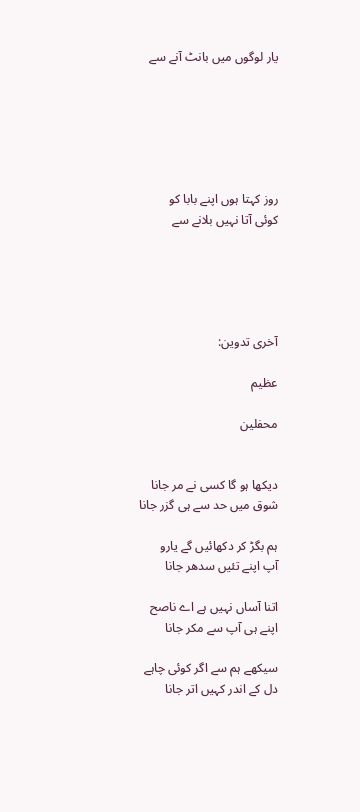یار لوگوں میں بانٹ آنے سے






روز کہتا ہوں اپنے بابا کو
کوئی آتا نہیں بلانے سے





آخری تدوین:

عظیم

محفلین


دیکھا ہو گا کسی نے مر جانا
شوق میں حد سے ہی گزر جانا

ہم بگڑ کر دکھائیں گے یارو
آپ اپنے تئیں سدھر جانا

اتنا آساں نہیں ہے اے ناصح
اپنے ہی آپ سے مکر جانا

سیکھے ہم سے اگر کوئی چاہے
دل کے اندر کہیں اتر جانا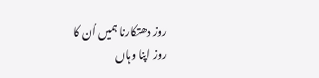روز دھتکارنا ہمیں اُن کا
روز اپنا وہاں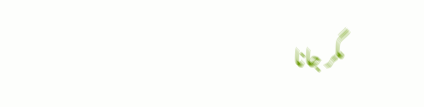مگر جانا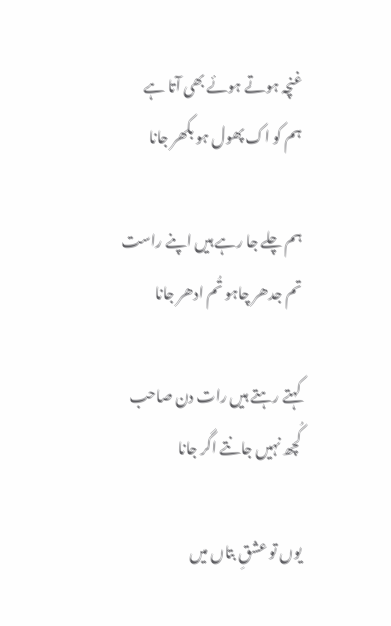غنچہ ہوتے ہوئے بھی آتا ہے
ہم کو اک پھول ہو بکھر جانا

ہم چلے جا رہے ہیں اپنے راست
تم جدھر چاہو تُم ادھر جانا

کہتے رہتے ہیں رات دن صاحب
کُچھ نہیں جانتے اگر جانا

یوں تو عشقِ بتاں میں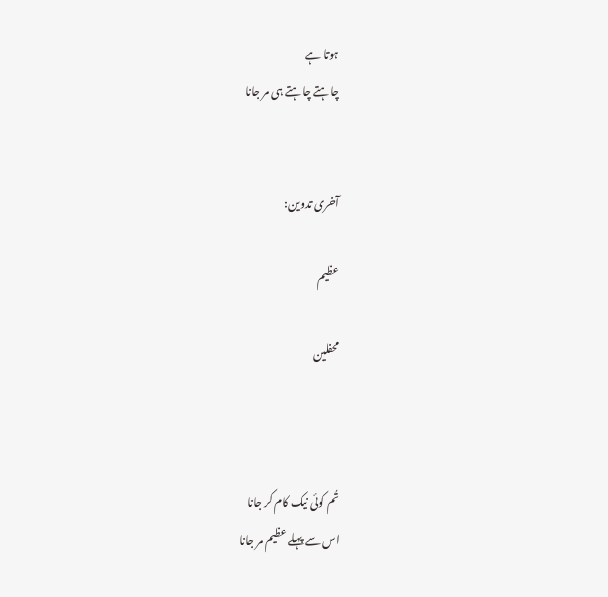ہوتا ہے
چاہتے چاہتے ہی مر جانا


آخری تدوین:

عظیم

محفلین



تُم کوئی نیک کام کر جانا
اس سے پہلے عظیم مر جانا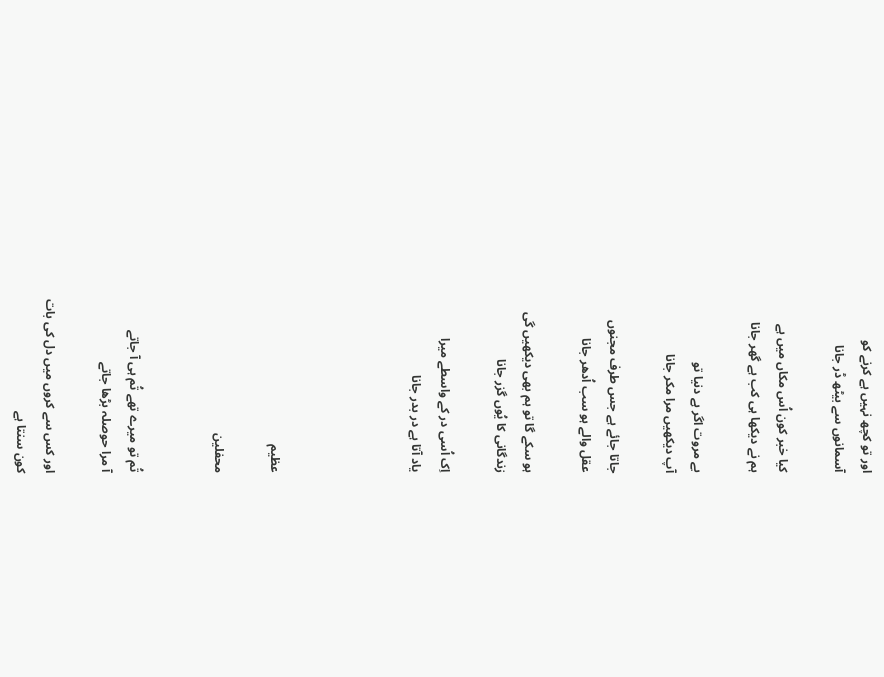اور تو کچھ نہیں ہے کرنے کو
آسمانوں سے بیٹھ ڈر جانا

کیا خبر کون اُس مکاں میں ہے
ہم نے دیکھا ہی کب ہے گھر جانا

بے مروت اگر ہے دنیا تو
آپ دیکھیں مرا مکر جانا

جاتا جائے ہے جس طرف مجنوں
عقل والے ہو سب اُدھر جانا

ہو سکے گا تو ہم بھی دیکھیں گی
زندگانی کا یُوں گزر جانا

اِک اُسی در کے واسطے میرا
یاد آتا ہے در بدر جانا




عظیم

محفلین


تُم تو میرے تھے تُم ہی آ جاتے
آ مرا حوصلہ بڑھا جاتے

اور کس سے کروں میں دل کی بات
کون سنتا ہے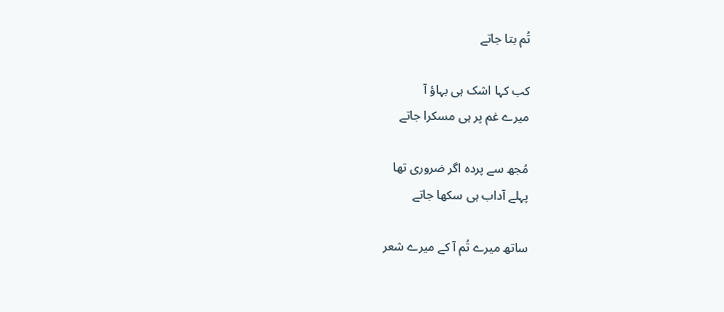تُم بتا جاتے

کب کہا اشک ہی بہاؤ آ
میرے غم پر ہی مسکرا جاتے

مُجھ سے پردہ اگر ضروری تھا
پہلے آداب ہی سکھا جاتے

ساتھ میرے تُم آ کے میرے شعر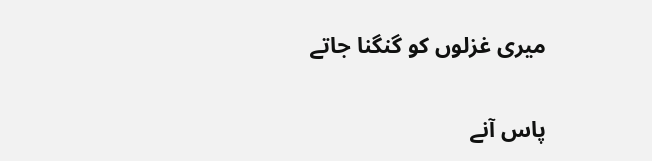میری غزلوں کو گنگنا جاتے

پاس آنے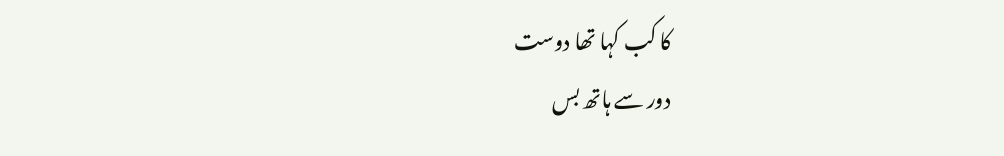کا کب کہا تھا دوست
دور سے ہاتھ بس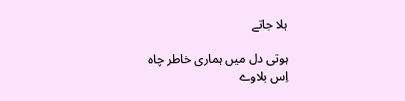ہلا جاتے

ہوتی دل میں ہماری خاطر چاہ
اِس بلاوے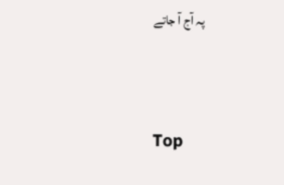پہ آج آ جاتے




Top